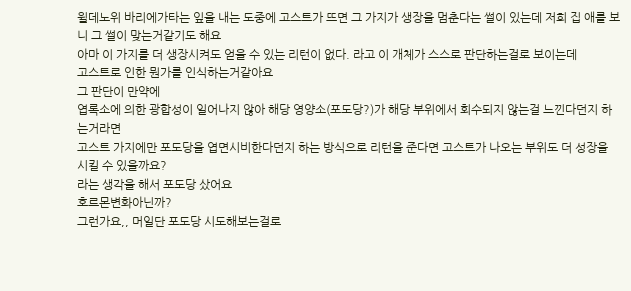윌데노위 바리에가타는 잎을 내는 도중에 고스트가 뜨면 그 가지가 생장을 멈춘다는 썰이 있는데 저희 집 애를 보니 그 썰이 맞는거같기도 해요
아마 이 가지를 더 생장시켜도 얻을 수 있는 리턴이 없다. 라고 이 개체가 스스로 판단하는걸로 보이는데
고스트로 인한 뭔가를 인식하는거같아요
그 판단이 만약에
엽록소에 의한 광합성이 일어나지 않아 해당 영양소(포도당?)가 해당 부위에서 회수되지 않는걸 느낀다던지 하는거라면
고스트 가지에만 포도당을 엽면시비한다던지 하는 방식으로 리턴을 준다면 고스트가 나오는 부위도 더 성장을 시킬 수 있을까요?
라는 생각을 해서 포도당 샀어요
호르몬변화아닌까?
그런가요,, 머일단 포도당 시도해보는걸로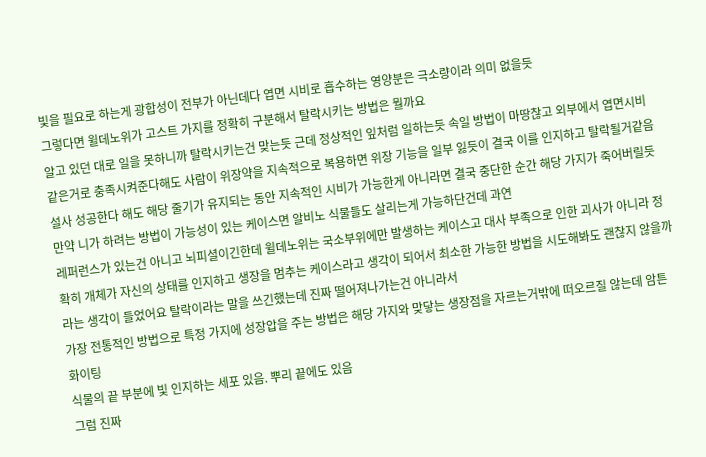빛을 필요로 하는게 광합성이 전부가 아닌데다 엽면 시비로 흡수하는 영양분은 극소량이라 의미 없을듯
그렇다면 윌데노위가 고스트 가지를 정확히 구분해서 탈락시키는 방법은 뭘까요
알고 있던 대로 일을 못하니까 탈락시키는건 맞는듯 근데 정상적인 잎처럼 일하는듯 속일 방법이 마땅찮고 외부에서 엽면시비 같은거로 충족시켜준다해도 사람이 위장약을 지속적으로 복용하면 위장 기능을 일부 잃듯이 결국 이를 인지하고 탈락될거같음
설사 성공한다 해도 해당 줄기가 유지되는 동안 지속적인 시비가 가능한게 아니라면 결국 중단한 순간 해당 가지가 죽어버릴듯 만약 니가 하려는 방법이 가능성이 있는 케이스면 알비노 식물들도 살리는게 가능하단건데 과연
레퍼런스가 있는건 아니고 뇌피셜이긴한데 윌데노위는 국소부위에만 발생하는 케이스고 대사 부족으로 인한 괴사가 아니라 정확히 개체가 자신의 상태를 인지하고 생장을 멈추는 케이스라고 생각이 되어서 최소한 가능한 방법을 시도해봐도 괜찮지 않을까 라는 생각이 들었어요 탈락이라는 말을 쓰긴했는데 진짜 떨어져나가는건 아니라서
가장 전통적인 방법으로 특정 가지에 성장압을 주는 방법은 해당 가지와 맞닿는 생장점을 자르는거밖에 떠오르질 않는데 암튼 화이팅
식물의 끝 부분에 빛 인지하는 세포 있음. 뿌리 끝에도 있음
그럼 진짜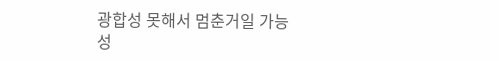광합성 못해서 멈춘거일 가능성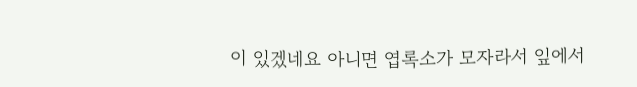이 있겠네요 아니면 엽록소가 모자라서 잎에서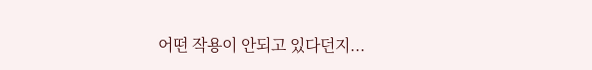어떤 작용이 안되고 있다던지...